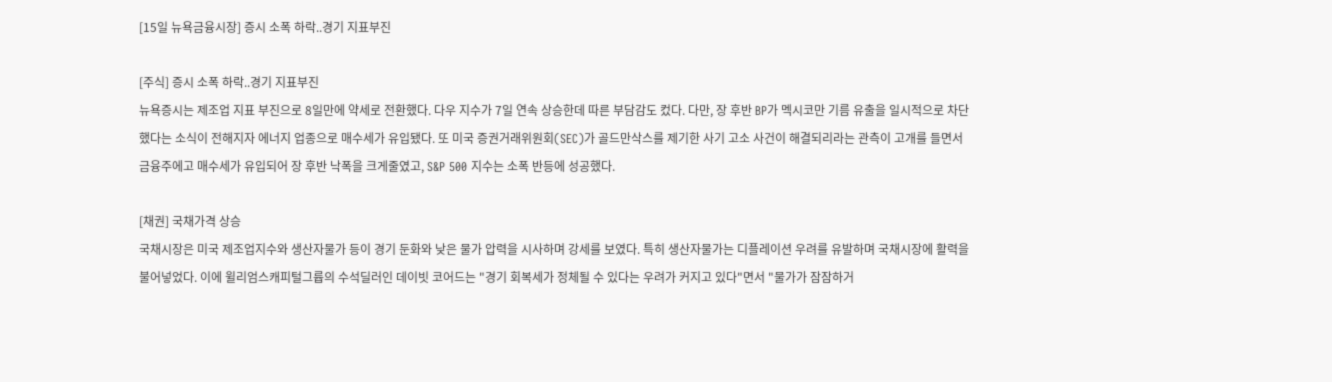[15일 뉴욕금융시장] 증시 소폭 하락..경기 지표부진

[주식] 증시 소폭 하락..경기 지표부진
뉴욕증시는 제조업 지표 부진으로 8일만에 약세로 전환했다. 다우 지수가 7일 연속 상승한데 따른 부담감도 컸다. 다만, 장 후반 BP가 멕시코만 기름 유출을 일시적으로 차단했다는 소식이 전해지자 에너지 업종으로 매수세가 유입됐다. 또 미국 증권거래위원회(SEC)가 골드만삭스를 제기한 사기 고소 사건이 해결되리라는 관측이 고개를 들면서 금융주에고 매수세가 유입되어 장 후반 낙폭을 크게줄였고, S&P 500 지수는 소폭 반등에 성공했다.

[채권] 국채가격 상승
국채시장은 미국 제조업지수와 생산자물가 등이 경기 둔화와 낮은 물가 압력을 시사하며 강세를 보였다. 특히 생산자물가는 디플레이션 우려를 유발하며 국채시장에 활력을 불어넣었다. 이에 윌리엄스캐피털그륩의 수석딜러인 데이빗 코어드는 "경기 회복세가 정체될 수 있다는 우려가 커지고 있다"면서 "물가가 잠잠하거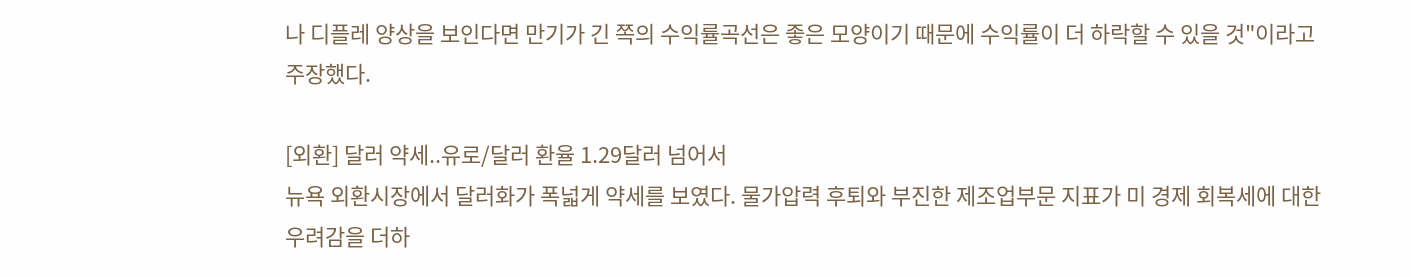나 디플레 양상을 보인다면 만기가 긴 쪽의 수익률곡선은 좋은 모양이기 때문에 수익률이 더 하락할 수 있을 것"이라고 주장했다.

[외환] 달러 약세..유로/달러 환율 1.29달러 넘어서
뉴욕 외환시장에서 달러화가 폭넓게 약세를 보였다. 물가압력 후퇴와 부진한 제조업부문 지표가 미 경제 회복세에 대한 우려감을 더하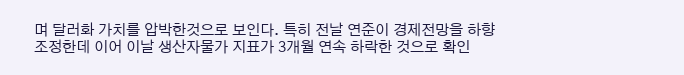며 달러화 가치를 압박한것으로 보인다. 특히 전날 연준이 경제전망을 하향 조정한데 이어 이날 생산자물가 지표가 3개월 연속 하락한 것으로 확인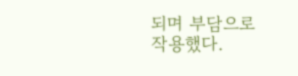되며 부담으로 작용했다.